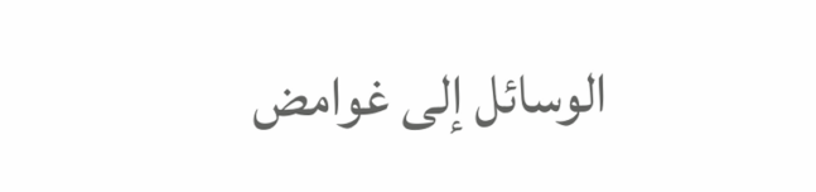الوسائل إلى غوامض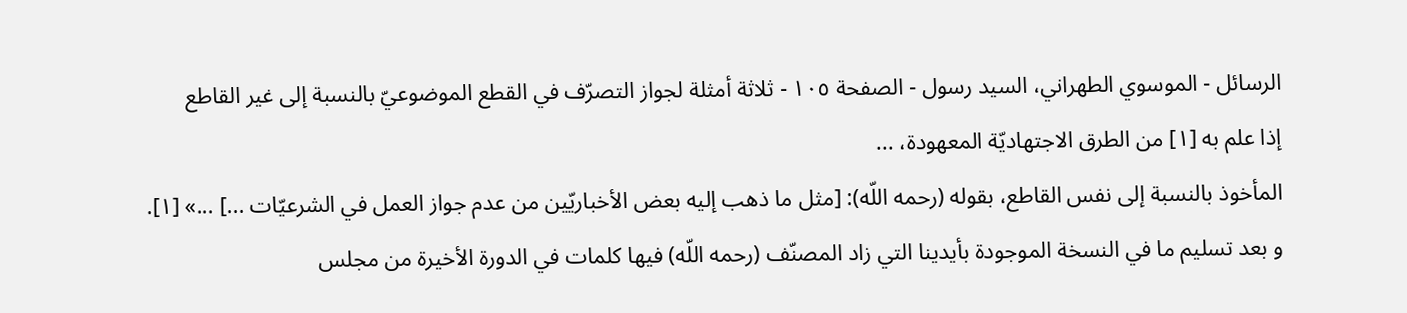الرسائل - الموسوي الطهراني، السيد رسول - الصفحة ١٠٥ - ثلاثة أمثلة لجواز التصرّف في القطع الموضوعيّ بالنسبة إلى غير القاطع
إذا علم به [١] من الطرق الاجتهاديّة المعهودة، ...
المأخوذ بالنسبة إلى نفس القاطع، بقوله (رحمه اللّه): [مثل ما ذهب إليه بعض الأخباريّين من عدم جواز العمل في الشرعيّات ...] ...» [١].
و بعد تسليم ما في النسخة الموجودة بأيدينا التي زاد المصنّف (رحمه اللّه) فيها كلمات في الدورة الأخيرة من مجلس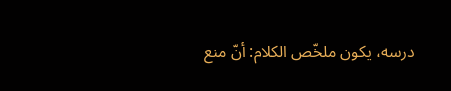درسه، يكون ملخّص الكلام: أنّ منع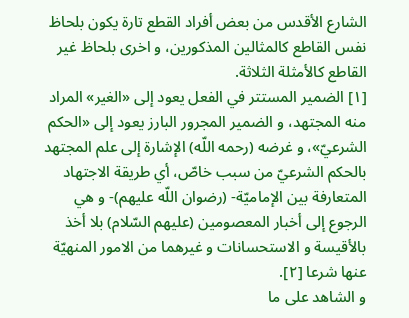الشارع الأقدس من بعض أفراد القطع تارة يكون بلحاظ نفس القاطع كالمثالين المذكورين، و اخرى بلحاظ غير القاطع كالأمثلة الثلاثة.
[١] الضمير المستتر في الفعل يعود إلى «الغير» المراد منه المجتهد، و الضمير المجرور البارز يعود إلى «الحكم الشرعيّ»، و غرضه (رحمه اللّه) الإشارة إلى علم المجتهد بالحكم الشرعيّ من سبب خاصّ، أي طريقة الاجتهاد المتعارفة بين الإماميّة- (رضوان اللّه عليهم)- و هي الرجوع إلى أخبار المعصومين (عليهم السّلام) بلا أخذ بالأقيسة و الاستحسانات و غيرهما من الامور المنهيّة عنها شرعا [٢].
و الشاهد على ما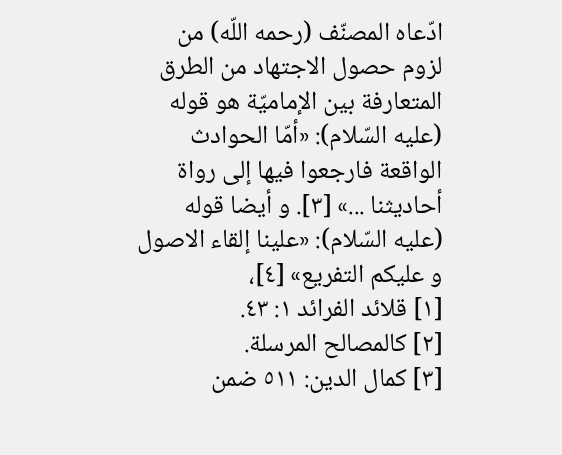ادّعاه المصنّف (رحمه اللّه) من لزوم حصول الاجتهاد من الطرق المتعارفة بين الإماميّة هو قوله (عليه السّلام): «أمّا الحوادث الواقعة فارجعوا فيها إلى رواة أحاديثنا ...» [٣]. و أيضا قوله (عليه السّلام): «علينا إلقاء الاصول و عليكم التفريع» [٤]،
[١] قلائد الفرائد ١: ٤٣.
[٢] كالمصالح المرسلة.
[٣] كمال الدين: ٥١١ ضمن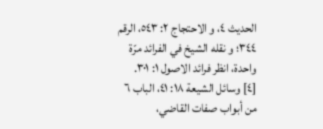الحديث ٤، و الاحتجاج ٢: ٥٤٣، الرقم ٣٤٤؛ و نقله الشيخ في الفرائد مرّة واحدة، انظر فرائد الاصول ١: ٣٠١.
[٤] وسائل الشيعة ١٨: ٤١، الباب ٦ من أبواب صفات القاضي،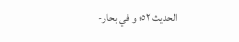الحديث ٥٢؛ و في بحار-